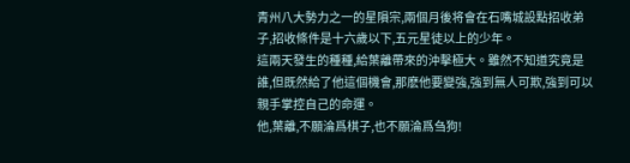青州八大勢力之一的星隕宗,兩個月後将會在石嘴城設點招收弟子,招收條件是十六歲以下,五元星徒以上的少年。
這兩天發生的種種,給葉離帶來的沖擊極大。雖然不知道究竟是誰,但既然給了他這個機會,那麽他要變強,強到無人可欺,強到可以親手掌控自己的命運。
他,葉離,不願淪爲棋子,也不願淪爲刍狗!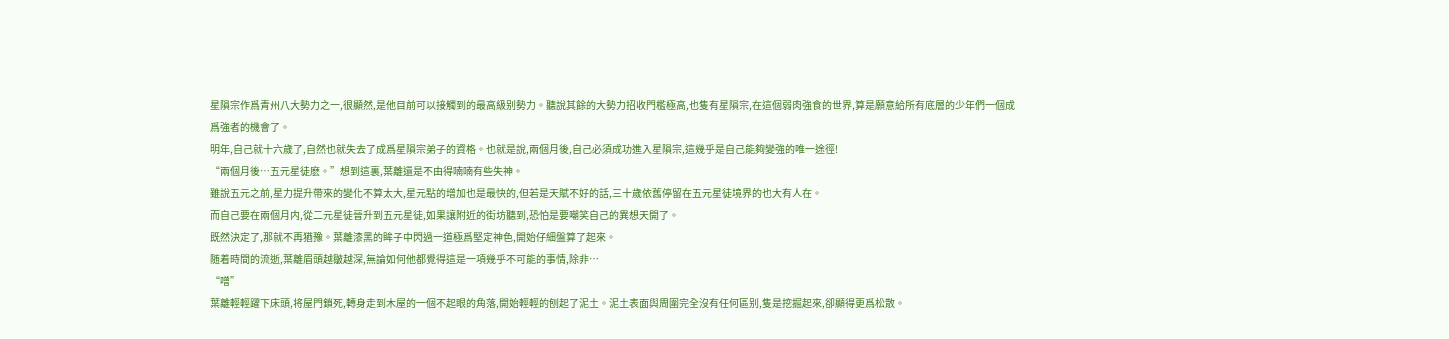星隕宗作爲青州八大勢力之一,很顯然,是他目前可以接觸到的最高級别勢力。聽說其餘的大勢力招收門檻極高,也隻有星隕宗,在這個弱肉強食的世界,算是願意給所有底層的少年們一個成爲強者的機會了。
明年,自己就十六歲了,自然也就失去了成爲星隕宗弟子的資格。也就是說,兩個月後,自己必須成功進入星隕宗,這幾乎是自己能夠變強的唯一途徑!
“兩個月後…五元星徒麽。”想到這裏,葉離還是不由得喃喃有些失神。
雖說五元之前,星力提升帶來的變化不算太大,星元點的增加也是最快的,但若是天賦不好的話,三十歲依舊停留在五元星徒境界的也大有人在。
而自己要在兩個月内,從二元星徒晉升到五元星徒,如果讓附近的街坊聽到,恐怕是要嘲笑自己的異想天開了。
既然決定了,那就不再猶豫。葉離漆黑的眸子中閃過一道極爲堅定神色,開始仔細盤算了起來。
随着時間的流逝,葉離眉頭越皺越深,無論如何他都覺得這是一項幾乎不可能的事情,除非…
“噌”
葉離輕輕躍下床頭,将屋門鎖死,轉身走到木屋的一個不起眼的角落,開始輕輕的刨起了泥土。泥土表面與周圍完全沒有任何區别,隻是挖掘起來,卻顯得更爲松散。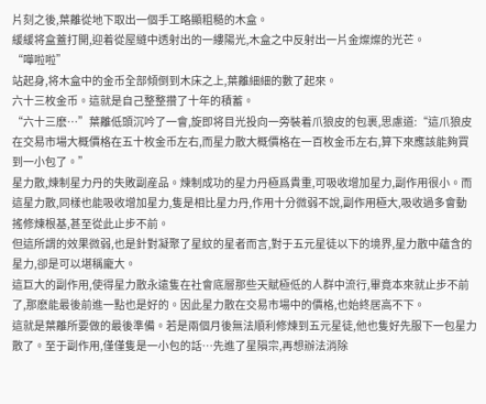片刻之後,葉離從地下取出一個手工略顯粗糙的木盒。
緩緩将盒蓋打開,迎着從屋縫中透射出的一縷陽光,木盒之中反射出一片金燦燦的光芒。
“嘩啦啦”
站起身,将木盒中的金币全部傾倒到木床之上,葉離細細的數了起來。
六十三枚金币。這就是自己整整攢了十年的積蓄。
“六十三麽…”葉離低頭沉吟了一會,旋即将目光投向一旁裝着爪狼皮的包裹,思慮道:“這爪狼皮在交易市場大概價格在五十枚金币左右,而星力散大概價格在一百枚金币左右,算下來應該能夠買到一小包了。”
星力散,煉制星力丹的失敗副産品。煉制成功的星力丹極爲貴重,可吸收增加星力,副作用很小。而這星力散,同樣也能吸收增加星力,隻是相比星力丹,作用十分微弱不說,副作用極大,吸收過多會動搖修煉根基,甚至從此止步不前。
但這所謂的效果微弱,也是針對凝聚了星紋的星者而言,對于五元星徒以下的境界,星力散中蘊含的星力,卻是可以堪稱龐大。
這巨大的副作用,使得星力散永遠隻在社會底層那些天賦極低的人群中流行,畢竟本來就止步不前了,那麽能最後前進一點也是好的。因此星力散在交易市場中的價格,也始終居高不下。
這就是葉離所要做的最後準備。若是兩個月後無法順利修煉到五元星徒,他也隻好先服下一包星力散了。至于副作用,僅僅隻是一小包的話…先進了星隕宗,再想辦法消除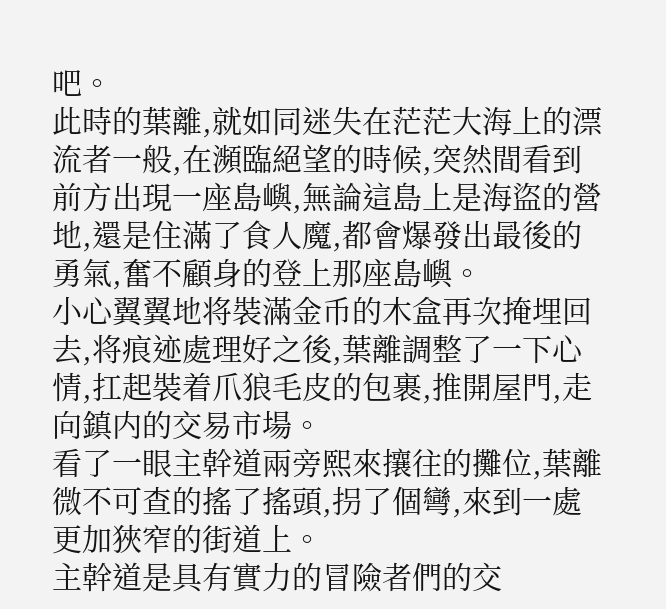吧。
此時的葉離,就如同迷失在茫茫大海上的漂流者一般,在瀕臨絕望的時候,突然間看到前方出現一座島嶼,無論這島上是海盜的營地,還是住滿了食人魔,都會爆發出最後的勇氣,奮不顧身的登上那座島嶼。
小心翼翼地将裝滿金币的木盒再次掩埋回去,将痕迹處理好之後,葉離調整了一下心情,扛起裝着爪狼毛皮的包裹,推開屋門,走向鎮内的交易市場。
看了一眼主幹道兩旁熙來攘往的攤位,葉離微不可查的搖了搖頭,拐了個彎,來到一處更加狹窄的街道上。
主幹道是具有實力的冒險者們的交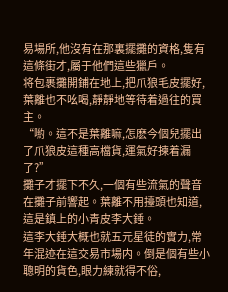易場所,他沒有在那裏擺攤的資格,隻有這條街才,屬于他們這些獵戶。
将包裹攤開鋪在地上,把爪狼毛皮擺好,葉離也不吆喝,靜靜地等待着過往的買主。
“喲。這不是葉離嘛,怎麽今個兒擺出了爪狼皮這種高檔貨,運氣好揀着漏了?”
攤子才擺下不久,一個有些流氣的聲音在攤子前響起。葉離不用擡頭也知道,這是鎮上的小青皮李大錘。
這李大錘大概也就五元星徒的實力,常年混迹在這交易市場内。倒是個有些小聰明的貨色,眼力練就得不俗,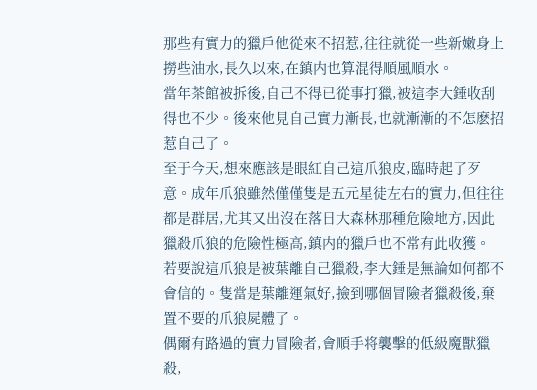那些有實力的獵戶他從來不招惹,往往就從一些新嫩身上撈些油水,長久以來,在鎮内也算混得順風順水。
當年茶館被拆後,自己不得已從事打獵,被這李大錘收刮得也不少。後來他見自己實力漸長,也就漸漸的不怎麽招惹自己了。
至于今天,想來應該是眼紅自己這爪狼皮,臨時起了歹意。成年爪狼雖然僅僅隻是五元星徒左右的實力,但往往都是群居,尤其又出沒在落日大森林那種危險地方,因此獵殺爪狼的危險性極高,鎮内的獵戶也不常有此收獲。
若要說這爪狼是被葉離自己獵殺,李大錘是無論如何都不會信的。隻當是葉離運氣好,撿到哪個冒險者獵殺後,棄置不要的爪狼屍體了。
偶爾有路過的實力冒險者,會順手将襲擊的低級魔獸獵殺,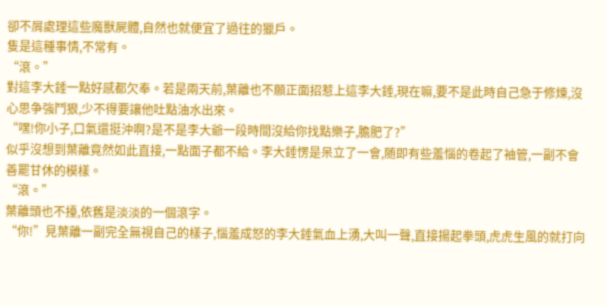卻不屑處理這些魔獸屍體,自然也就便宜了過往的獵戶。
隻是這種事情,不常有。
“滾。”
對這李大錘一點好感都欠奉。若是兩天前,葉離也不願正面招惹上這李大錘,現在嘛,要不是此時自己急于修煉,沒心思争強鬥狠,少不得要讓他吐點油水出來。
“嘿!你小子,口氣還挺沖啊?是不是李大爺一段時間沒給你找點樂子,膽肥了?”
似乎沒想到葉離竟然如此直接,一點面子都不給。李大錘愣是呆立了一會,随即有些羞惱的卷起了袖管,一副不會善罷甘休的模樣。
“滾。”
葉離頭也不擡,依舊是淡淡的一個滾字。
“你!”見葉離一副完全無視自己的樣子,惱羞成怒的李大錘氣血上湧,大叫一聲,直接揚起拳頭,虎虎生風的就打向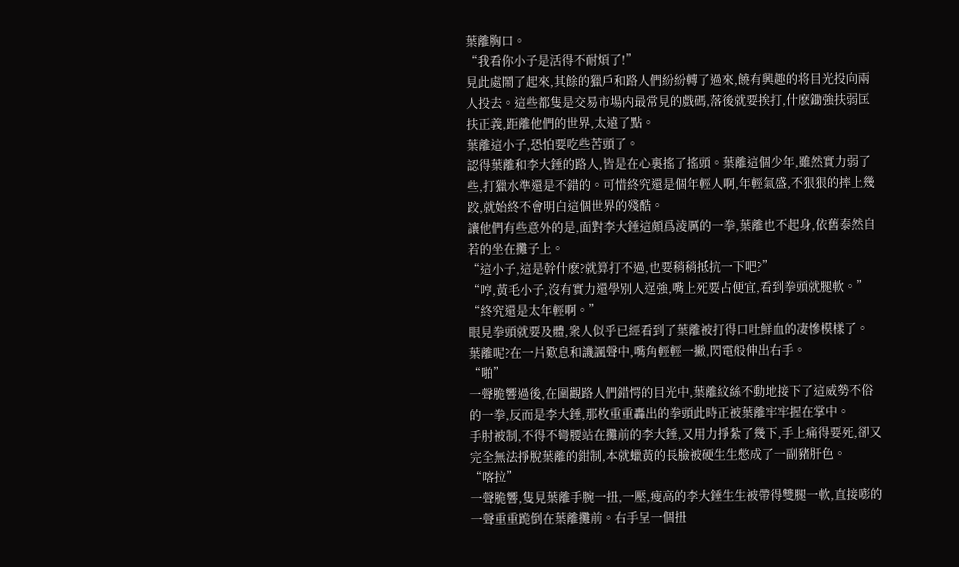葉離胸口。
“我看你小子是活得不耐煩了!”
見此處鬧了起來,其餘的獵戶和路人們紛紛轉了過來,饒有興趣的将目光投向兩人投去。這些都隻是交易市場内最常見的戲碼,落後就要挨打,什麽鋤強扶弱匡扶正義,距離他們的世界,太遠了點。
葉離這小子,恐怕要吃些苦頭了。
認得葉離和李大錘的路人,皆是在心裏搖了搖頭。葉離這個少年,雖然實力弱了些,打獵水準還是不錯的。可惜終究還是個年輕人啊,年輕氣盛,不狠狠的摔上幾跤,就始終不會明白這個世界的殘酷。
讓他們有些意外的是,面對李大錘這頗爲淩厲的一拳,葉離也不起身,依舊泰然自若的坐在攤子上。
“這小子,這是幹什麽?就算打不過,也要稍稍抵抗一下吧?”
“哼,黃毛小子,沒有實力還學别人逞強,嘴上死要占便宜,看到拳頭就腿軟。”
“終究還是太年輕啊。”
眼見拳頭就要及體,衆人似乎已經看到了葉離被打得口吐鮮血的凄慘模樣了。
葉離呢?在一片歎息和譏諷聲中,嘴角輕輕一撇,閃電般伸出右手。
“啪”
一聲脆響過後,在圍觀路人們錯愕的目光中,葉離紋絲不動地接下了這威勢不俗的一拳,反而是李大錘,那枚重重轟出的拳頭此時正被葉離牢牢握在掌中。
手肘被制,不得不彎腰站在攤前的李大錘,又用力掙紮了幾下,手上痛得要死,卻又完全無法掙脫葉離的鉗制,本就蠟黃的長臉被硬生生憋成了一副豬肝色。
“喀拉”
一聲脆響,隻見葉離手腕一扭,一壓,瘦高的李大錘生生被帶得雙腿一軟,直接嘭的一聲重重跪倒在葉離攤前。右手呈一個扭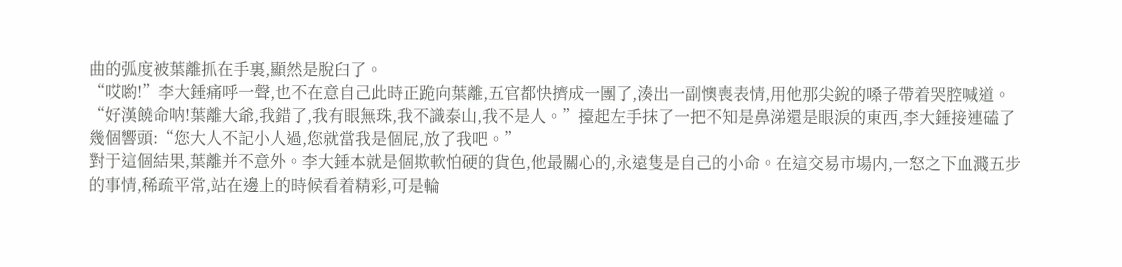曲的弧度被葉離抓在手裏,顯然是脫臼了。
“哎喲!”李大錘痛呼一聲,也不在意自己此時正跪向葉離,五官都快擠成一團了,湊出一副懊喪表情,用他那尖銳的嗓子帶着哭腔喊道。
“好漢饒命呐!葉離大爺,我錯了,我有眼無珠,我不識泰山,我不是人。”擡起左手抹了一把不知是鼻涕還是眼淚的東西,李大錘接連磕了幾個響頭:“您大人不記小人過,您就當我是個屁,放了我吧。”
對于這個結果,葉離并不意外。李大錘本就是個欺軟怕硬的貨色,他最關心的,永遠隻是自己的小命。在這交易市場内,一怒之下血濺五步的事情,稀疏平常,站在邊上的時候看着精彩,可是輪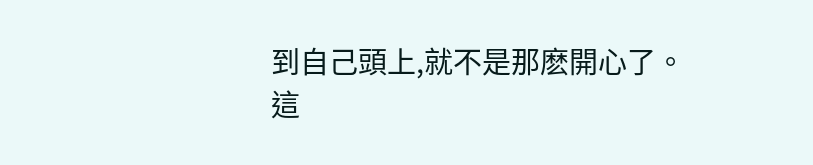到自己頭上,就不是那麽開心了。
這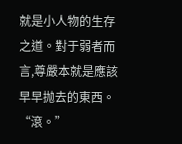就是小人物的生存之道。對于弱者而言,尊嚴本就是應該早早抛去的東西。
“滾。”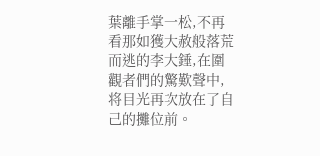葉離手掌一松,不再看那如獲大赦般落荒而逃的李大錘,在圍觀者們的驚歎聲中,将目光再次放在了自己的攤位前。